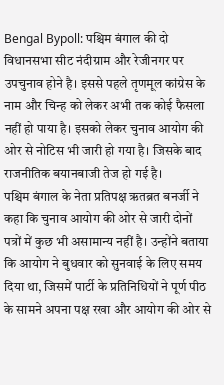Bengal Bypoll: पश्चिम बंगाल की दो विधानसभा सीट नंदीग्राम और रेजीनगर पर उपचुनाव होने है। इससे पहले तृणमूल कांग्रेस के नाम और चिन्ह को लेकर अभी तक कोई फैसला नहीं हो पाया है। इसको लेकर चुनाव आयोग की ओर से नोटिस भी जारी हो गया है। जिसके बाद राजनीतिक बयानबाजी तेज हो गई है।
पश्चिम बंगाल के नेता प्रतिपक्ष ऋतब्रत बनर्जी ने कहा कि चुनाव आयोग की ओर से जारी दोनों पत्रों में कुछ भी असामान्य नहीं है। उन्होंने बताया कि आयोग ने बुधवार को सुनवाई के लिए समय दिया था, जिसमें पार्टी के प्रतिनिधियों ने पूर्ण पीठ के सामने अपना पक्ष रखा और आयोग की ओर से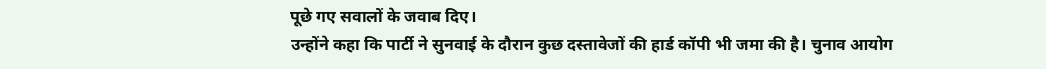पूछे गए सवालों के जवाब दिए।
उन्होंने कहा कि पार्टी ने सुनवाई के दौरान कुछ दस्तावेजों की हार्ड कॉपी भी जमा की है। चुनाव आयोग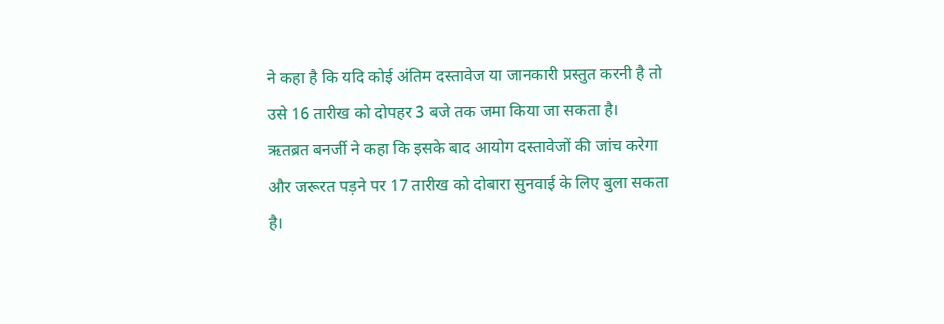ने कहा है कि यदि कोई अंतिम दस्तावेज या जानकारी प्रस्तुत करनी है तो उसे 16 तारीख को दोपहर 3 बजे तक जमा किया जा सकता है।
ऋतब्रत बनर्जी ने कहा कि इसके बाद आयोग दस्तावेजों की जांच करेगा और जरूरत पड़ने पर 17 तारीख को दोबारा सुनवाई के लिए बुला सकता है।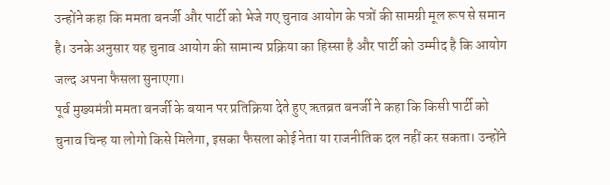उन्होंने कहा कि ममता बनर्जी और पार्टी को भेजे गए चुनाव आयोग के पत्रों की सामग्री मूल रूप से समान है। उनके अनुसार यह चुनाव आयोग की सामान्य प्रक्रिया का हिस्सा है और पार्टी को उम्मीद है कि आयोग जल्द अपना फैसला सुनाएगा।
पूर्व मुख्यमंत्री ममता बनर्जी के बयान पर प्रतिक्रिया देते हुए ऋतब्रत बनर्जी ने कहा कि किसी पार्टी को चुनाव चिन्ह या लोगो किसे मिलेगा, इसका फैसला कोई नेता या राजनीतिक दल नहीं कर सकता। उन्होंने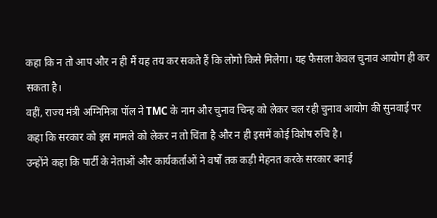कहा कि न तो आप और न ही मैं यह तय कर सकते हैं कि लोगो किसे मिलेगा। यह फैसला केवल चुनाव आयोग ही कर सकता है।
वहीं, राज्य मंत्री अग्निमित्रा पॉल ने TMC के नाम और चुनाव चिन्ह को लेकर चल रही चुनाव आयोग की सुनवाई पर कहा कि सरकार को इस मामले को लेकर न तो चिंता है और न ही इसमें कोई विशेष रुचि है।
उन्होंने कहा कि पार्टी के नेताओं और कार्यकर्ताओं ने वर्षों तक कड़ी मेहनत करके सरकार बनाई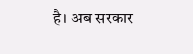है। अब सरकार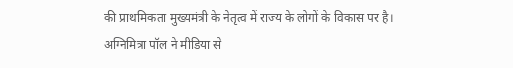की प्राथमिकता मुख्यमंत्री के नेतृत्व में राज्य के लोगों के विकास पर है।
अग्निमित्रा पॉल ने मीडिया से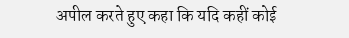अपील करते हुए कहा कि यदि कहीं कोई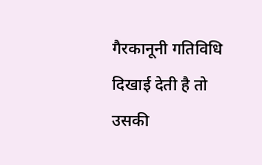गैरकानूनी गतिविधि दिखाई देती है तो उसकी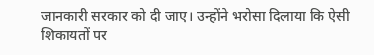जानकारी सरकार को दी जाए। उन्होंने भरोसा दिलाया कि ऐसी शिकायतों पर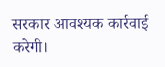सरकार आवश्यक कार्रवाई करेगी।